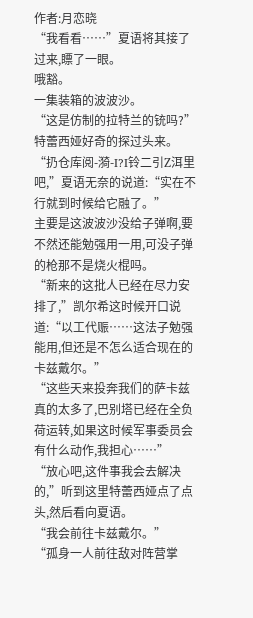作者:月恋晓
“我看看……”夏语将其接了过来,瞟了一眼。
哦豁。
一集装箱的波波沙。
“这是仿制的拉特兰的铳吗?”特蕾西娅好奇的探过头来。
“扔仓库阅-漪-I?I铃二引Ζ洱里吧,”夏语无奈的说道:“实在不行就到时候给它融了。”
主要是这波波沙没给子弹啊,要不然还能勉强用一用,可没子弹的枪那不是烧火棍吗。
“新来的这批人已经在尽力安排了,”凯尔希这时候开口说道:“以工代赈……这法子勉强能用,但还是不怎么适合现在的卡兹戴尔。”
“这些天来投奔我们的萨卡兹真的太多了,巴别塔已经在全负荷运转,如果这时候军事委员会有什么动作,我担心……”
“放心吧,这件事我会去解决的,”听到这里特蕾西娅点了点头,然后看向夏语。
“我会前往卡兹戴尔。”
“孤身一人前往敌对阵营掌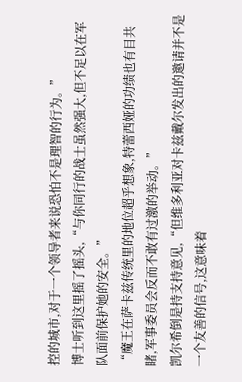控的城市,对于一个领导者来说恐怕不是理智的行为。”
博士听到这里摇了摇头,“与你同行的战士虽然强大,但不足以在军队面前保护她的安全。”
“魔王在萨卡兹传统里的地位超乎想象,特蕾西娅的功绩也有目共睹,军事委员会反而不敢有过激的举动。”
凯尔希倒是持支持意见,“但维多利亚对卡兹戴尔发出的邀请并不是一个友善的信号,这意味着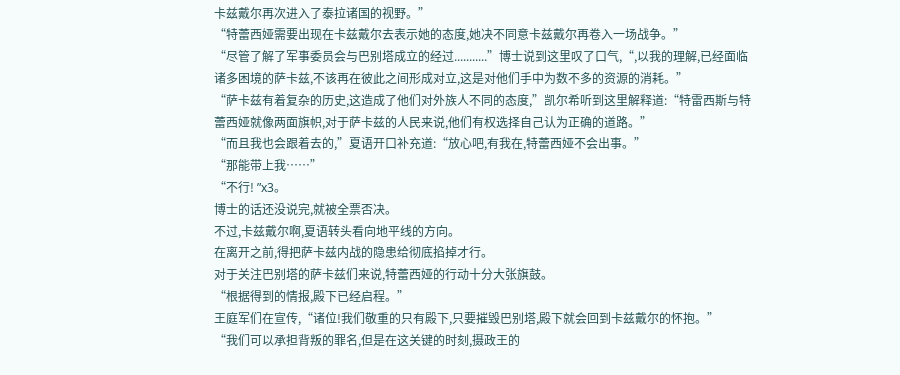卡兹戴尔再次进入了泰拉诸国的视野。”
“特蕾西娅需要出现在卡兹戴尔去表示她的态度,她决不同意卡兹戴尔再卷入一场战争。”
“尽管了解了军事委员会与巴别塔成立的经过...........”博士说到这里叹了口气,“,以我的理解,已经面临诸多困境的萨卡兹,不该再在彼此之间形成对立,这是对他们手中为数不多的资源的消耗。”
“萨卡兹有着复杂的历史,这造成了他们对外族人不同的态度,”凯尔希听到这里解释道:“特雷西斯与特蕾西娅就像两面旗帜,对于萨卡兹的人民来说,他们有权选择自己认为正确的道路。”
“而且我也会跟着去的,”夏语开口补充道:“放心吧,有我在,特蕾西娅不会出事。”
“那能带上我……”
“不行! ”x3。
博士的话还没说完,就被全票否决。
不过,卡兹戴尔啊,夏语转头看向地平线的方向。
在离开之前,得把萨卡兹内战的隐患给彻底掐掉才行。
对于关注巴别塔的萨卡兹们来说,特蕾西娅的行动十分大张旗鼓。
“根据得到的情报,殿下已经启程。”
王庭军们在宣传,“诸位!我们敬重的只有殿下,只要摧毁巴别塔,殿下就会回到卡兹戴尔的怀抱。”
“我们可以承担背叛的罪名,但是在这关键的时刻,摄政王的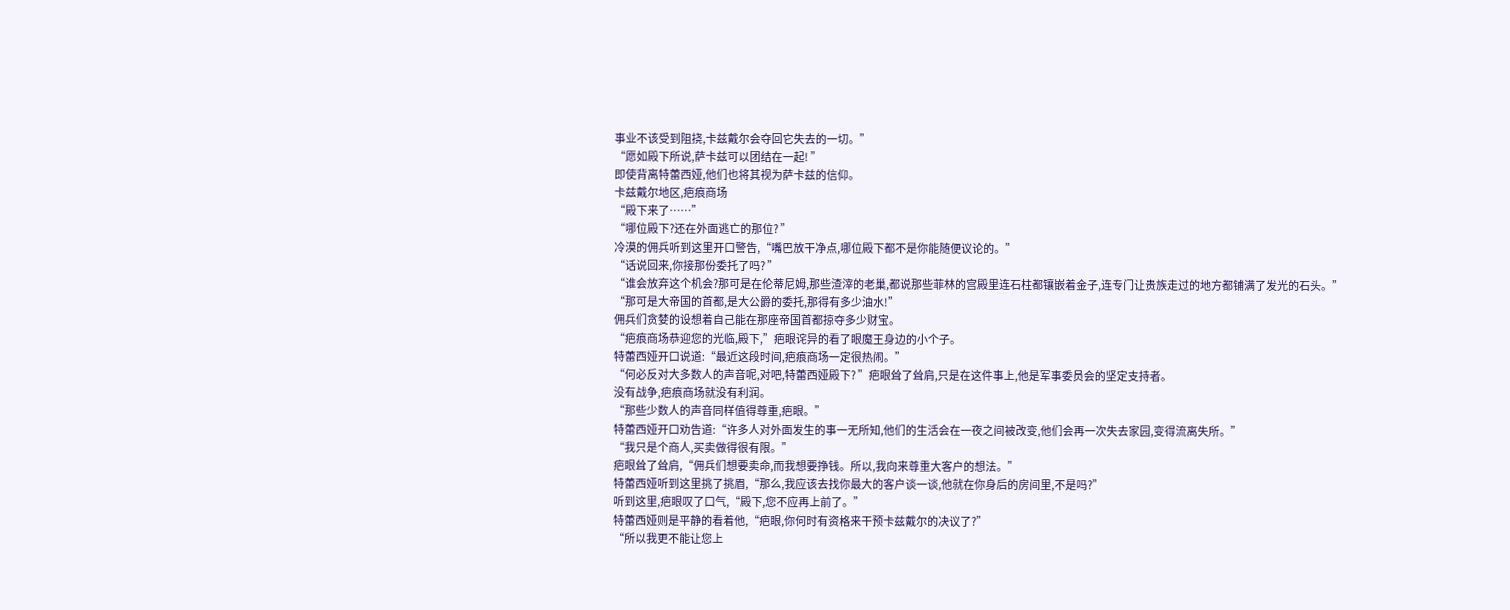事业不该受到阻挠,卡兹戴尔会夺回它失去的一切。”
“愿如殿下所说,萨卡兹可以团结在一起! ”
即使背离特蕾西娅,他们也将其视为萨卡兹的信仰。
卡兹戴尔地区,疤痕商场
“殿下来了……”
“哪位殿下?还在外面逃亡的那位? ”
冷漠的佣兵听到这里开口警告,“嘴巴放干净点,哪位殿下都不是你能随便议论的。”
“话说回来,你接那份委托了吗? ”
“谁会放弃这个机会?那可是在伦蒂尼姆,那些渣滓的老巢,都说那些菲林的宫殿里连石柱都镶嵌着金子,连专门让贵族走过的地方都铺满了发光的石头。”
“那可是大帝国的首都,是大公爵的委托,那得有多少油水!”
佣兵们贪婪的设想着自己能在那座帝国首都掠夺多少财宝。
“疤痕商场恭迎您的光临,殿下,”疤眼诧异的看了眼魔王身边的小个子。
特蕾西娅开口说道:“最近这段时间,疤痕商场一定很热闹。”
“何必反对大多数人的声音呢,对吧,特蕾西娅殿下? ”疤眼耸了耸肩,只是在这件事上,他是军事委员会的坚定支持者。
没有战争,疤痕商场就没有利润。
“那些少数人的声音同样值得尊重,疤眼。”
特蕾西娅开口劝告道:“许多人对外面发生的事一无所知,他们的生活会在一夜之间被改变,他们会再一次失去家园,变得流离失所。”
“我只是个商人,买卖做得很有限。”
疤眼耸了耸肩,“佣兵们想要卖命,而我想要挣钱。所以,我向来尊重大客户的想法。”
特蕾西娅听到这里挑了挑眉,“那么,我应该去找你最大的客户谈一谈,他就在你身后的房间里,不是吗?”
听到这里,疤眼叹了口气,“殿下,您不应再上前了。”
特蕾西娅则是平静的看着他,“疤眼,你何时有资格来干预卡兹戴尔的决议了?”
“所以我更不能让您上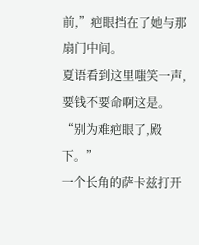前,”疤眼挡在了她与那扇门中间。
夏语看到这里嗤笑一声,要钱不要命啊这是。
“别为难疤眼了,殿下。”
一个长角的萨卡兹打开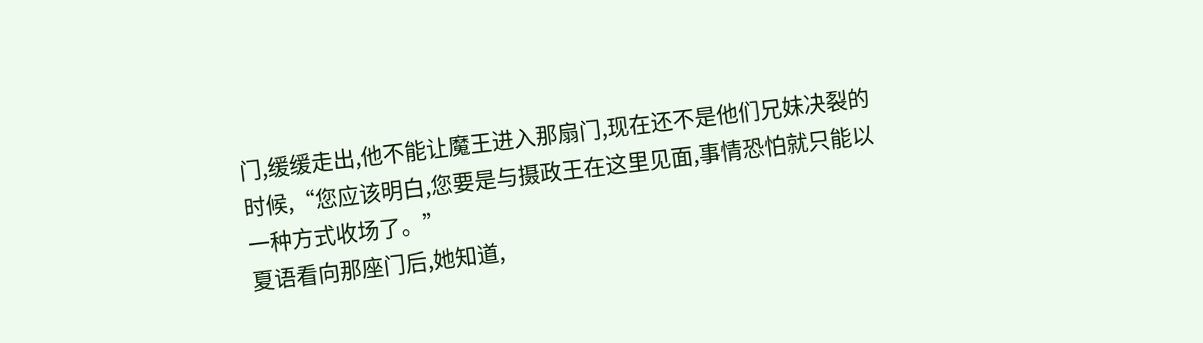门,缓缓走出,他不能让魔王进入那扇门,现在还不是他们兄妹决裂的时候,“您应该明白,您要是与摄政王在这里见面,事情恐怕就只能以一种方式收场了。”
夏语看向那座门后,她知道,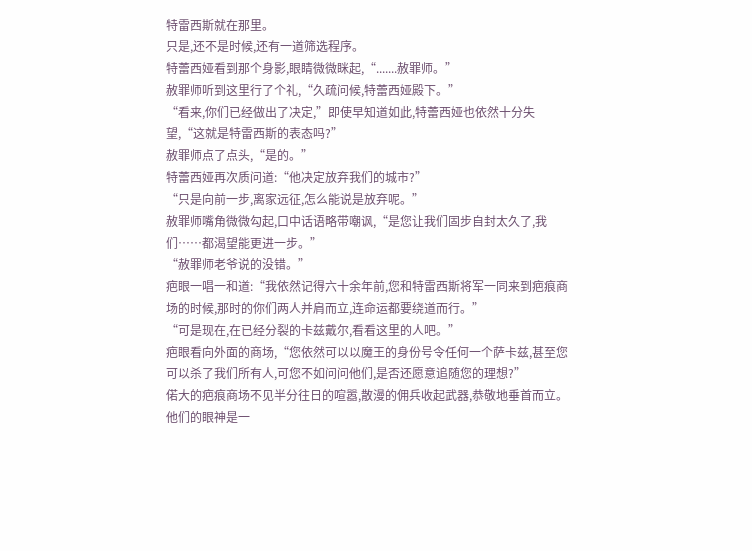特雷西斯就在那里。
只是,还不是时候,还有一道筛选程序。
特蕾西娅看到那个身影,眼睛微微眯起,“.......赦罪师。”
赦罪师听到这里行了个礼,“久疏问候,特蕾西娅殿下。”
“看来,你们已经做出了决定,”即使早知道如此,特蕾西娅也依然十分失望,“这就是特雷西斯的表态吗?”
赦罪师点了点头,“是的。”
特蕾西娅再次质问道:“他决定放弃我们的城市?”
“只是向前一步,离家远征,怎么能说是放弃呢。”
赦罪师嘴角微微勾起,口中话语略带嘲讽,“是您让我们固步自封太久了,我们……都渴望能更进一步。”
“赦罪师老爷说的没错。”
疤眼一唱一和道:“我依然记得六十余年前,您和特雷西斯将军一同来到疤痕商场的时候,那时的你们两人并肩而立,连命运都要绕道而行。”
“可是现在,在已经分裂的卡兹戴尔,看看这里的人吧。”
疤眼看向外面的商场,“您依然可以以魔王的身份号令任何一个萨卡兹,甚至您可以杀了我们所有人,可您不如问问他们,是否还愿意追随您的理想?”
偌大的疤痕商场不见半分往日的喧嚣,散漫的佣兵收起武器,恭敬地垂首而立。
他们的眼神是一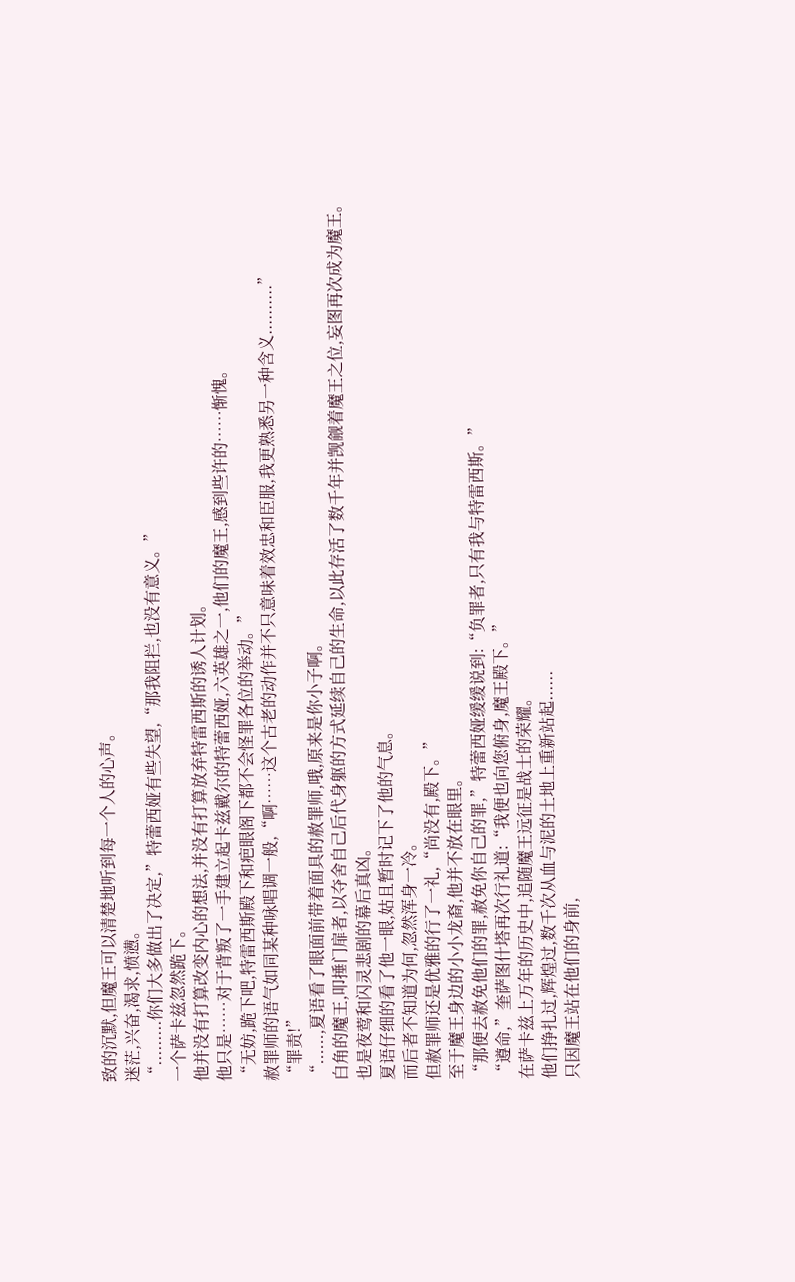致的沉默,但魔王可以清楚地听到每一个人的心声。
迷茫,兴奋,渴求,愤懑。
“.........你们大多做出了决定,”特蕾西娅有些失望,“那我阻拦,也没有意义。”
一个萨卡兹忽然跪下。
他并没有打算改变内心的想法,并没有打算放弃特雷西斯的诱人计划。
他只是……对于背叛了一手建立起卡兹戴尔的特蕾西娅,六英雄之一,他们的魔王,感到些许的……惭愧。
“无妨,跪下吧,特雷西斯殿下和疤眼阁下都不会怪罪各位的举动。”
赦罪师的语气如同某种咏唱调一般,“啊……这个古老的动作并不只意味着效忠和臣服,我更熟悉另一种含义..........”
“罪责!”
“......,夏语看了眼面前带着面具的赦罪师,哦,原来是你小子啊。
白角的魔王,叩捶门扉者,以夺舍自己后代身躯的方式延续自己的生命,以此存活了数千年并觊觎着魔王之位,妄图再次成为魔王。
也是夜莺和闪灵悲剧的幕后真凶。
夏语仔细的看了他一眼,姑且暂时记下了他的气息。
而后者不知道为何,忽然浑身一冷。
但赦罪师还是优雅的行了一礼,“尚没有,殿下。”
至于魔王身边的小小龙裔,他并不放在眼里。
“那便去赦免他们的罪,赦免你自己的罪,”特蕾西娅缓缓说到:“负罪者,只有我与特雷西斯。”
“遵命,”奎萨图什塔再次行礼道:“我便也向您俯身,魔王殿下。”
在萨卡兹上万年的历史中,追随魔王远征是战士的荣耀。
他们挣扎过,辉煌过,数千次从血与泥的土地上重新站起......
只因魔王站在他们的身前,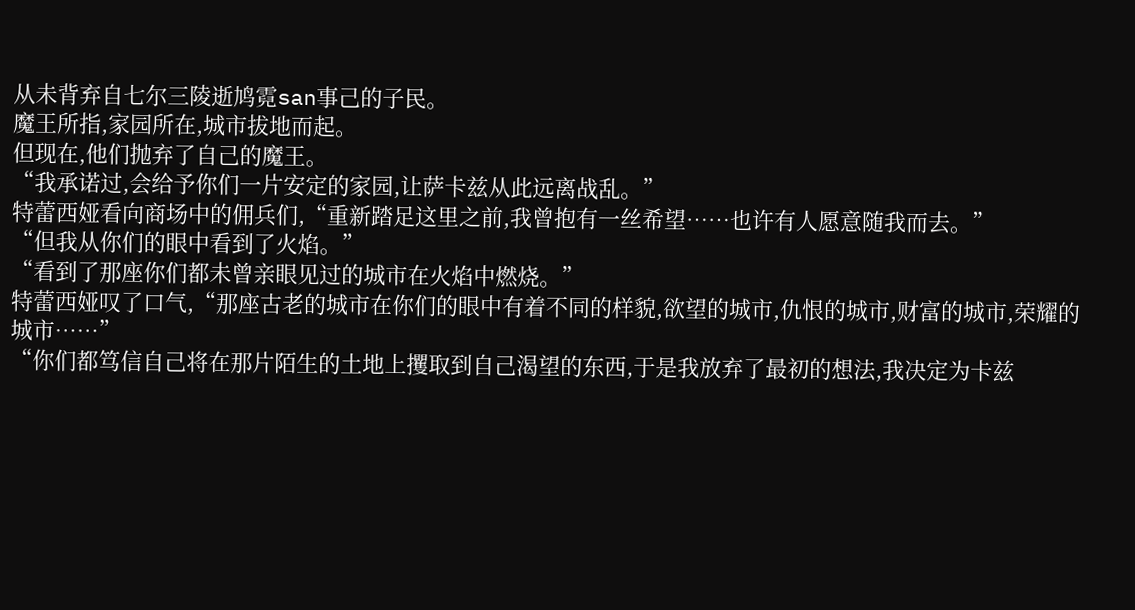从未背弃自七尔三陵逝鸠霓san事己的子民。
魔王所指,家园所在,城市拔地而起。
但现在,他们抛弃了自己的魔王。
“我承诺过,会给予你们一片安定的家园,让萨卡兹从此远离战乱。”
特蕾西娅看向商场中的佣兵们,“重新踏足这里之前,我曾抱有一丝希望……也许有人愿意随我而去。”
“但我从你们的眼中看到了火焰。”
“看到了那座你们都未曾亲眼见过的城市在火焰中燃烧。”
特蕾西娅叹了口气,“那座古老的城市在你们的眼中有着不同的样貌,欲望的城市,仇恨的城市,财富的城市,荣耀的城市……”
“你们都笃信自己将在那片陌生的土地上攫取到自己渴望的东西,于是我放弃了最初的想法,我决定为卡兹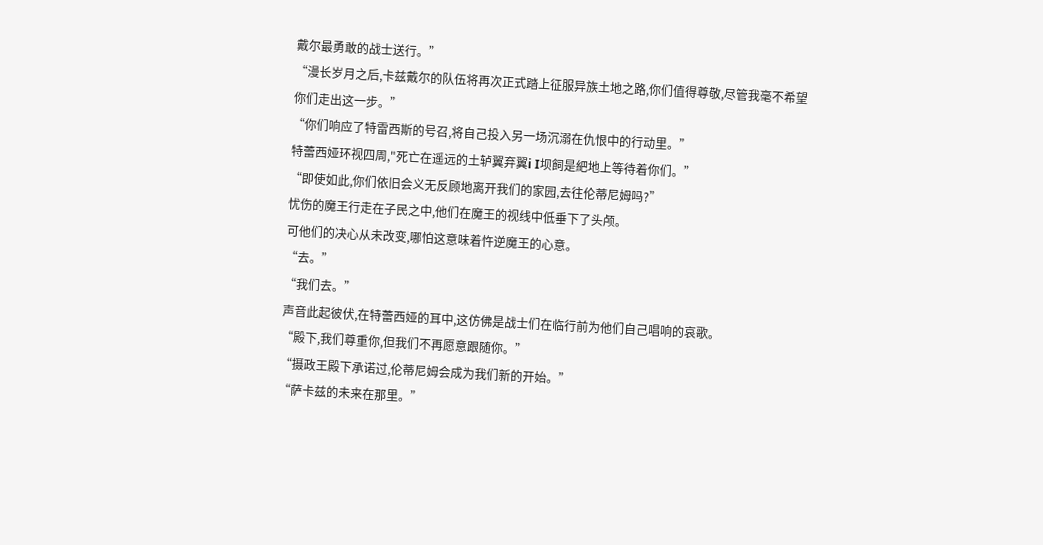戴尔最勇敢的战士送行。”
“漫长岁月之后,卡兹戴尔的队伍将再次正式踏上征服异族土地之路,你们值得尊敬,尽管我毫不希望你们走出这一步。”
“你们响应了特雷西斯的号召,将自己投入另一场沉溺在仇恨中的行动里。”
特蕾西娅环视四周,"死亡在遥远的土轳翼弃翼i I坝飼是紦地上等待着你们。”
“即使如此,你们依旧会义无反顾地离开我们的家园,去往伦蒂尼姆吗?”
忧伤的魔王行走在子民之中,他们在魔王的视线中低垂下了头颅。
可他们的决心从未改变,哪怕这意味着忤逆魔王的心意。
“去。”
“我们去。”
声音此起彼伏,在特蕾西娅的耳中,这仿佛是战士们在临行前为他们自己唱响的哀歌。
“殿下,我们尊重你,但我们不再愿意跟随你。”
“摄政王殿下承诺过,伦蒂尼姆会成为我们新的开始。”
“萨卡兹的未来在那里。”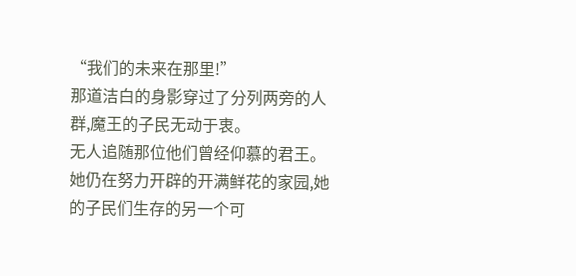“我们的未来在那里!”
那道洁白的身影穿过了分列两旁的人群,魔王的子民无动于衷。
无人追随那位他们曾经仰慕的君王。
她仍在努力开辟的开满鲜花的家园,她的子民们生存的另一个可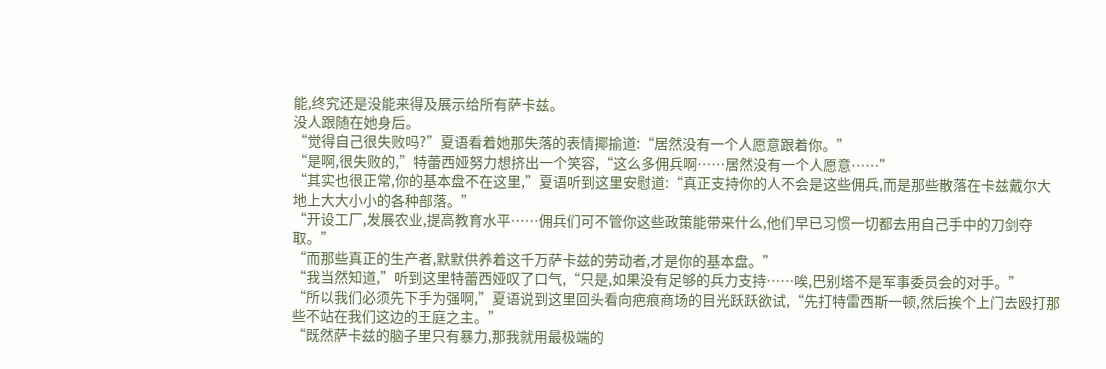能,终究还是没能来得及展示给所有萨卡兹。
没人跟随在她身后。
“觉得自己很失败吗?”夏语看着她那失落的表情揶揄道:“居然没有一个人愿意跟着你。”
“是啊,很失败的,”特蕾西娅努力想挤出一个笑容,“这么多佣兵啊……居然没有一个人愿意……”
“其实也很正常,你的基本盘不在这里,”夏语听到这里安慰道:“真正支持你的人不会是这些佣兵,而是那些散落在卡兹戴尔大地上大大小小的各种部落。”
“开设工厂,发展农业,提高教育水平……佣兵们可不管你这些政策能带来什么,他们早已习惯一切都去用自己手中的刀剑夺取。”
“而那些真正的生产者,默默供养着这千万萨卡兹的劳动者,才是你的基本盘。”
“我当然知道,”听到这里特蕾西娅叹了口气,“只是,如果没有足够的兵力支持……唉,巴别塔不是军事委员会的对手。”
“所以我们必须先下手为强啊,”夏语说到这里回头看向疤痕商场的目光跃跃欲试,“先打特雷西斯一顿,然后挨个上门去殴打那些不站在我们这边的王庭之主。”
“既然萨卡兹的脑子里只有暴力,那我就用最极端的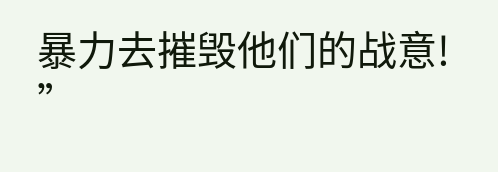暴力去摧毁他们的战意! ”